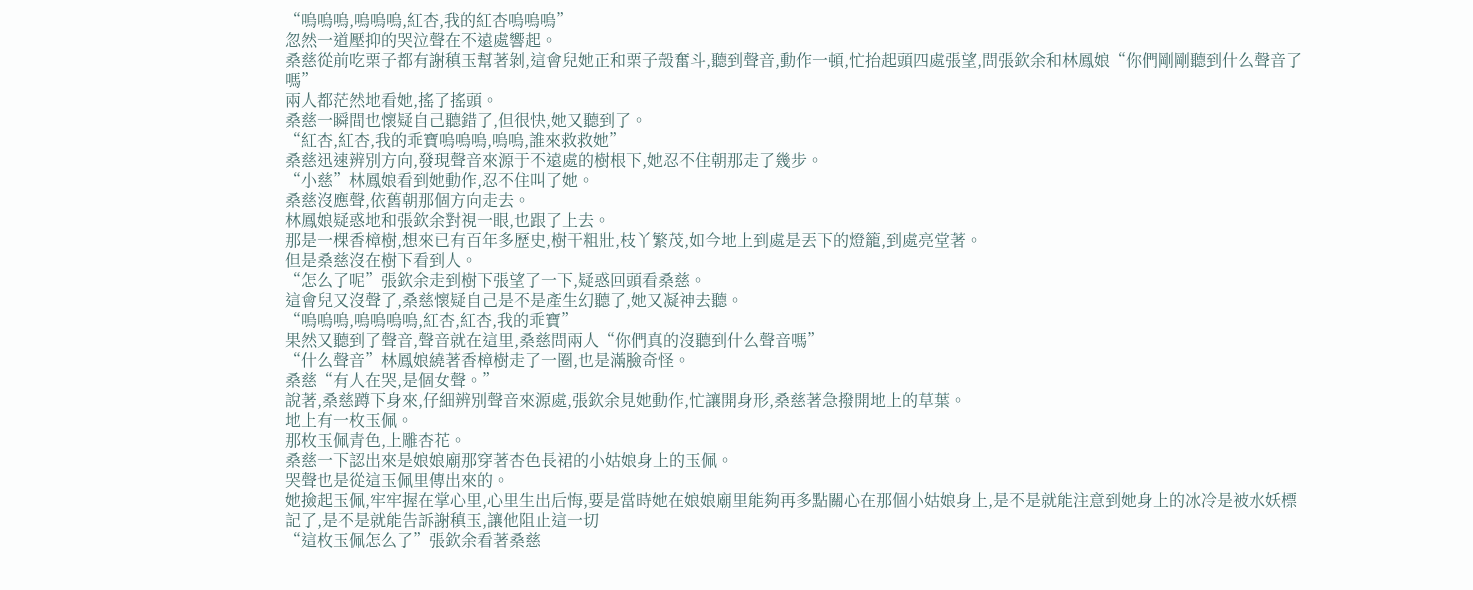“嗚嗚嗚,嗚嗚嗚,紅杏,我的紅杏嗚嗚嗚”
忽然一道壓抑的哭泣聲在不遠處響起。
桑慈從前吃栗子都有謝稹玉幫著剝,這會兒她正和栗子殼奮斗,聽到聲音,動作一頓,忙抬起頭四處張望,問張欽余和林鳳娘“你們剛剛聽到什么聲音了嗎”
兩人都茫然地看她,搖了搖頭。
桑慈一瞬間也懷疑自己聽錯了,但很快,她又聽到了。
“紅杏,紅杏,我的乖寶嗚嗚嗚,嗚嗚,誰來救救她”
桑慈迅速辨別方向,發現聲音來源于不遠處的樹根下,她忍不住朝那走了幾步。
“小慈”林鳳娘看到她動作,忍不住叫了她。
桑慈沒應聲,依舊朝那個方向走去。
林鳳娘疑惑地和張欽余對視一眼,也跟了上去。
那是一棵香樟樹,想來已有百年多歷史,樹干粗壯,枝丫繁茂,如今地上到處是丟下的燈籠,到處亮堂著。
但是桑慈沒在樹下看到人。
“怎么了呢”張欽余走到樹下張望了一下,疑惑回頭看桑慈。
這會兒又沒聲了,桑慈懷疑自己是不是產生幻聽了,她又凝神去聽。
“嗚嗚嗚,嗚嗚嗚嗚,紅杏,紅杏,我的乖寶”
果然又聽到了聲音,聲音就在這里,桑慈問兩人“你們真的沒聽到什么聲音嗎”
“什么聲音”林鳳娘繞著香樟樹走了一圈,也是滿臉奇怪。
桑慈“有人在哭,是個女聲。”
說著,桑慈蹲下身來,仔細辨別聲音來源處,張欽余見她動作,忙讓開身形,桑慈著急撥開地上的草葉。
地上有一枚玉佩。
那枚玉佩青色,上雕杏花。
桑慈一下認出來是娘娘廟那穿著杏色長裙的小姑娘身上的玉佩。
哭聲也是從這玉佩里傳出來的。
她撿起玉佩,牢牢握在掌心里,心里生出后悔,要是當時她在娘娘廟里能夠再多點關心在那個小姑娘身上,是不是就能注意到她身上的冰冷是被水妖標記了,是不是就能告訴謝稹玉,讓他阻止這一切
“這枚玉佩怎么了”張欽余看著桑慈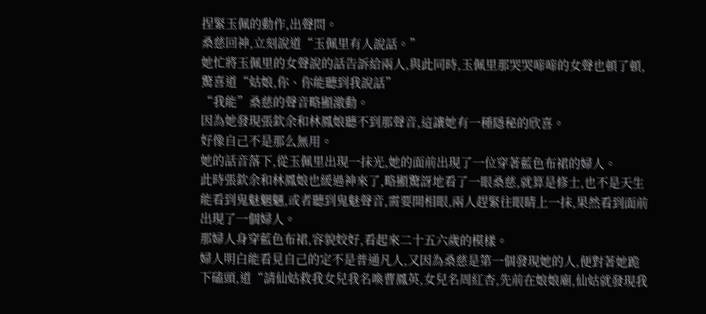捏緊玉佩的動作,出聲問。
桑慈回神,立刻說道“玉佩里有人說話。”
她忙將玉佩里的女聲說的話告訴給兩人,與此同時,玉佩里那哭哭啼啼的女聲也頓了頓,驚喜道“姑娘,你、你能聽到我說話”
“我能”桑慈的聲音略顯激動。
因為她發現張欽余和林鳳娘聽不到那聲音,這讓她有一種隱秘的欣喜。
好像自己不是那么無用。
她的話音落下,從玉佩里出現一抹光,她的面前出現了一位穿著藍色布裙的婦人。
此時張欽余和林鳳娘也緩過神來了,略顯驚訝地看了一眼桑慈,就算是修士,也不是天生能看到鬼魅魍魎,或者聽到鬼魅聲音,需要開相眼,兩人趕緊往眼睛上一抹,果然看到面前出現了一個婦人。
那婦人身穿藍色布裙,容貌姣好,看起來二十五六歲的模樣。
婦人明白能看見自己的定不是普通凡人,又因為桑慈是第一個發現她的人,便對著她跪下磕頭,道“請仙姑救我女兒我名喚曹鳳英,女兒名周紅杏,先前在娘娘廟,仙姑就發現我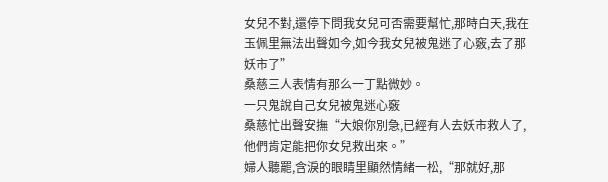女兒不對,還停下問我女兒可否需要幫忙,那時白天,我在玉佩里無法出聲如今,如今我女兒被鬼迷了心竅,去了那妖市了”
桑慈三人表情有那么一丁點微妙。
一只鬼說自己女兒被鬼迷心竅
桑慈忙出聲安撫“大娘你別急,已經有人去妖市救人了,他們肯定能把你女兒救出來。”
婦人聽罷,含淚的眼睛里顯然情緒一松,“那就好,那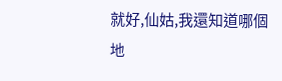就好,仙姑,我還知道哪個地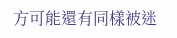方可能還有同樣被迷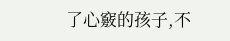了心竅的孩子,不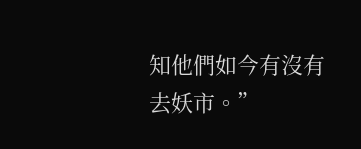知他們如今有沒有去妖市。”